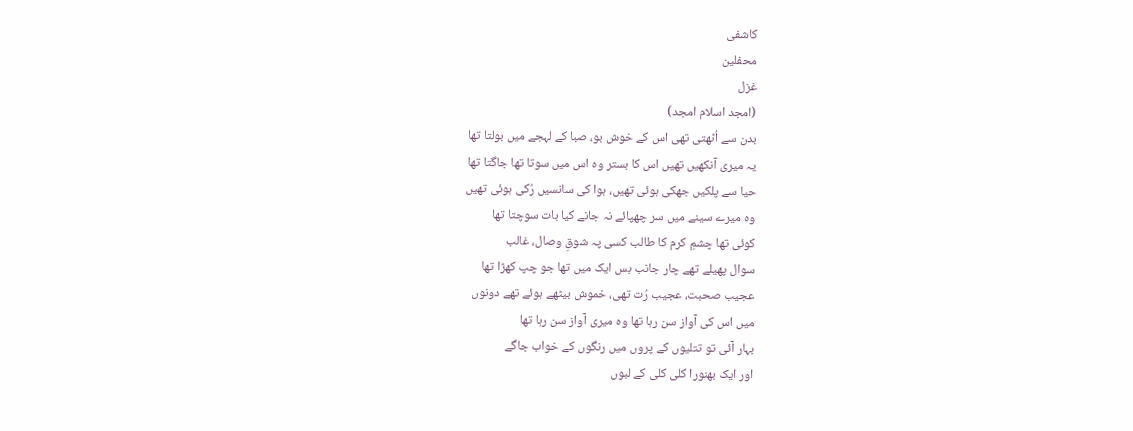کاشفی
محفلین
غزل
(امجد اسلام امجد)
بدن سے اُٹھتی تھی اس کے خوش بو، صبا کے لہجے میں بولتا تھا
یہ میری آنکھیں تھیں اس کا بستر وہ اس میں سوتا تھا جاگتا تھا
حیا سے پلکیں جھکی ہوئی تھیں، ہوا کی سانسیں رُکی ہوئی تھیں
وہ میرے سینے میں سر چھپائے نہ جانے کیا بات سوچتا تھا
کوئی تھا چشمِ کرم کا طالب کسی پہ شوقِ وصال، غالب
سوال پھیلے تھے چار جانب بس ایک میں تھا جو چپ کھڑا تھا
عجیب صحبت، عجیب رُت تھی، خموش بیٹھے ہوئے تھے دونوں
میں اس کی آواز سن رہا تھا وہ میری آواز سن رہا تھا
بہار آئی تو تتلیوں کے پروں میں رنگوں کے خواب جاگے
اور ایک بھنورا کلی کلی کے لبوں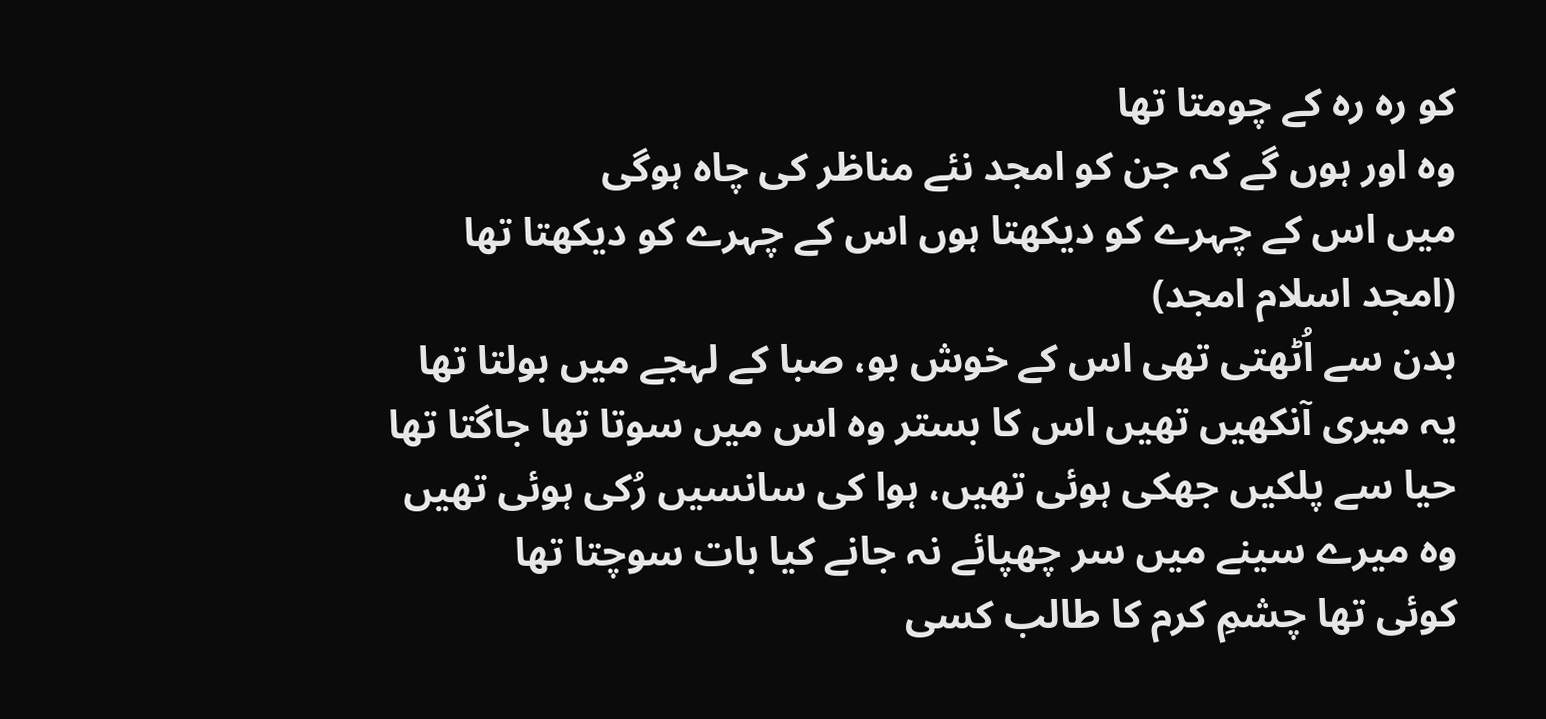کو رہ رہ کے چومتا تھا
وہ اور ہوں گے کہ جن کو امجد نئے مناظر کی چاہ ہوگی
میں اس کے چہرے کو دیکھتا ہوں اس کے چہرے کو دیکھتا تھا
(امجد اسلام امجد)
بدن سے اُٹھتی تھی اس کے خوش بو، صبا کے لہجے میں بولتا تھا
یہ میری آنکھیں تھیں اس کا بستر وہ اس میں سوتا تھا جاگتا تھا
حیا سے پلکیں جھکی ہوئی تھیں، ہوا کی سانسیں رُکی ہوئی تھیں
وہ میرے سینے میں سر چھپائے نہ جانے کیا بات سوچتا تھا
کوئی تھا چشمِ کرم کا طالب کسی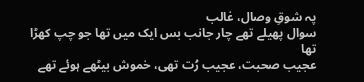پہ شوقِ وصال، غالب
سوال پھیلے تھے چار جانب بس ایک میں تھا جو چپ کھڑا تھا
عجیب صحبت، عجیب رُت تھی، خموش بیٹھے ہوئے تھے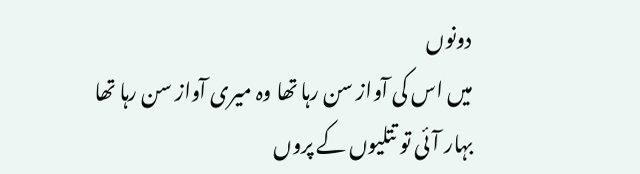دونوں
میں اس کی آواز سن رہا تھا وہ میری آواز سن رہا تھا
بہار آئی تو تتلیوں کے پروں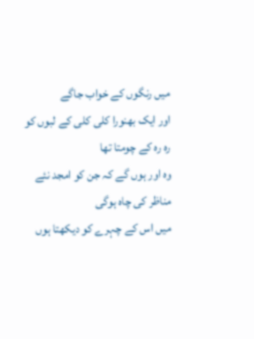میں رنگوں کے خواب جاگے
اور ایک بھنورا کلی کلی کے لبوں کو رہ رہ کے چومتا تھا
وہ اور ہوں گے کہ جن کو امجد نئے مناظر کی چاہ ہوگی
میں اس کے چہرے کو دیکھتا ہوں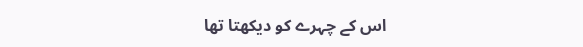اس کے چہرے کو دیکھتا تھا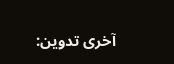آخری تدوین: